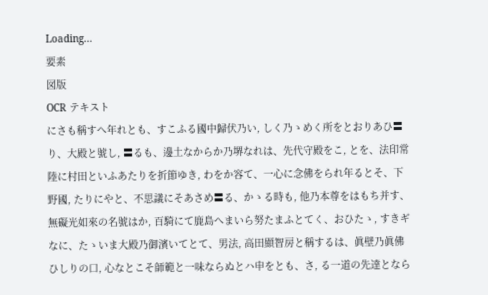Loading…
要素
図版
OCR テキスト
にさも稱すへ年れとも、すこふる國中歸伏乃い, しく乃ゝめく所をとおりあひ〓り、大殿と號し, 〓るも、邊土なからか乃堺なれは、先代守殿をこ, とを、法印常陸に村田といふあたりを折節ゆき, わをか容て、一心に念佛をられ年るとそ、下野國, たりにやと、不思議にそあさめ〓る、かゝる時も, 他乃本尊をはもち并す、無礙光如來の名號はか, 百騎にて鹿島へまいら努たまふとてく、おひたゝ, すきギなに、たゝいま大殿乃御濱いてとて、男法, 高田顯智房と稱するは、眞壁乃眞佛ひしりの口, 心なとこそ師範と一味ならぬとハ申をとも、さ, る一道の先達となら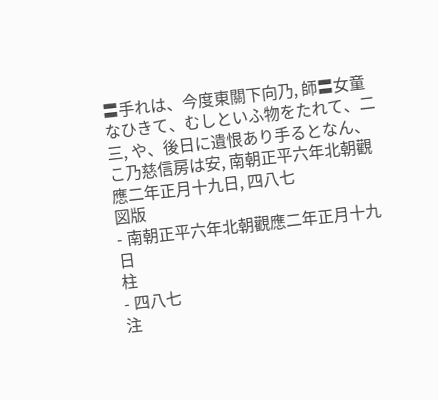〓手れは、今度東關下向乃, 師〓女童なひきて、むしといふ物をたれて、二三, や、後日に遺恨あり手るとなん、こ乃慈信房は安, 南朝正平六年北朝觀應二年正月十九日, 四八七
図版
- 南朝正平六年北朝觀應二年正月十九日
柱
- 四八七
注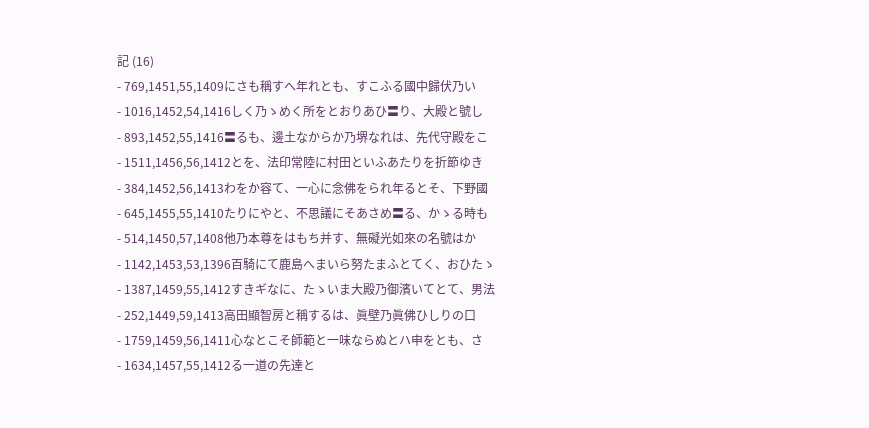記 (16)
- 769,1451,55,1409にさも稱すへ年れとも、すこふる國中歸伏乃い
- 1016,1452,54,1416しく乃ゝめく所をとおりあひ〓り、大殿と號し
- 893,1452,55,1416〓るも、邊土なからか乃堺なれは、先代守殿をこ
- 1511,1456,56,1412とを、法印常陸に村田といふあたりを折節ゆき
- 384,1452,56,1413わをか容て、一心に念佛をられ年るとそ、下野國
- 645,1455,55,1410たりにやと、不思議にそあさめ〓る、かゝる時も
- 514,1450,57,1408他乃本尊をはもち并す、無礙光如來の名號はか
- 1142,1453,53,1396百騎にて鹿島へまいら努たまふとてく、おひたゝ
- 1387,1459,55,1412すきギなに、たゝいま大殿乃御濱いてとて、男法
- 252,1449,59,1413高田顯智房と稱するは、眞壁乃眞佛ひしりの口
- 1759,1459,56,1411心なとこそ師範と一味ならぬとハ申をとも、さ
- 1634,1457,55,1412る一道の先達と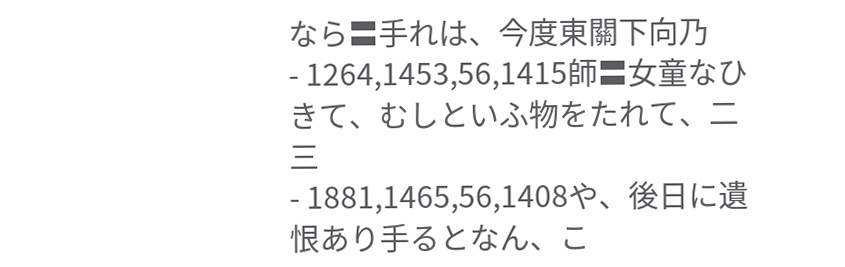なら〓手れは、今度東關下向乃
- 1264,1453,56,1415師〓女童なひきて、むしといふ物をたれて、二三
- 1881,1465,56,1408や、後日に遺恨あり手るとなん、こ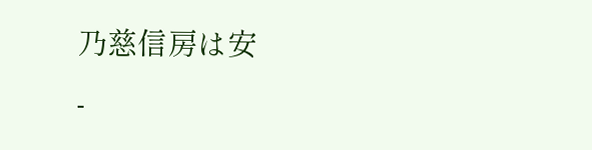乃慈信房は安
-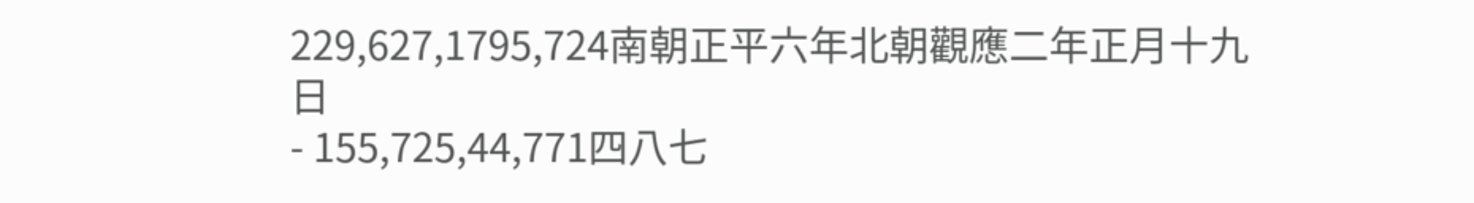229,627,1795,724南朝正平六年北朝觀應二年正月十九日
- 155,725,44,771四八七